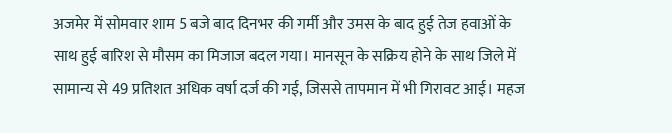अजमेर में सोमवार शाम 5 बजे बाद दिनभर की गर्मी और उमस के बाद हुई तेज हवाओं के साथ हुई बारिश से मौसम का मिजाज बदल गया। मानसून के सक्रिय होने के साथ जिले में सामान्य से 49 प्रतिशत अधिक वर्षा दर्ज की गई, जिससे तापमान में भी गिरावट आई। महज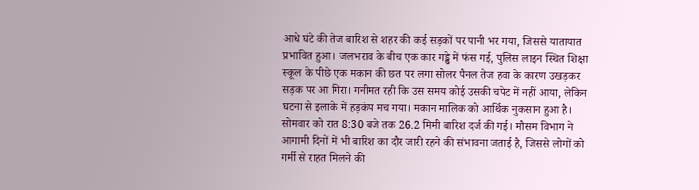आधे घंटे की तेज बारिश से शहर की कई सड़कों पर पानी भर गया, जिससे यातायात प्रभावित हुआ। जलभराव के बीच एक कार गड्ढे में फंस गई, पुलिस लाइन स्थित शिक्षा स्कूल के पीछे एक मकान की छत पर लगा सोलर पैनल तेज हवा के कारण उखड़कर सड़क पर आ गिरा। गनीमत रही कि उस समय कोई उसकी चपेट में नहीं आया, लेकिन घटना से इलाके में हड़कंप मच गया। मकान मालिक को आर्थिक नुकसान हुआ है। सोमवार को रात 8:30 बजे तक 26.2 मिमी बारिश दर्ज की गई। मौसम विभाग ने आगामी दिनों में भी बारिश का दौर जारी रहने की संभावना जताई है, जिससे लोगों को गर्मी से राहत मिलने की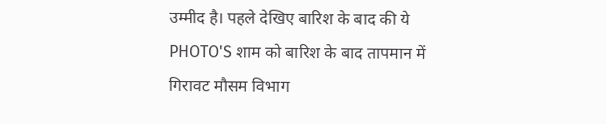उम्मीद है। पहले देखिए बारिश के बाद की ये PHOTO'S शाम को बारिश के बाद तापमान में गिरावट मौसम विभाग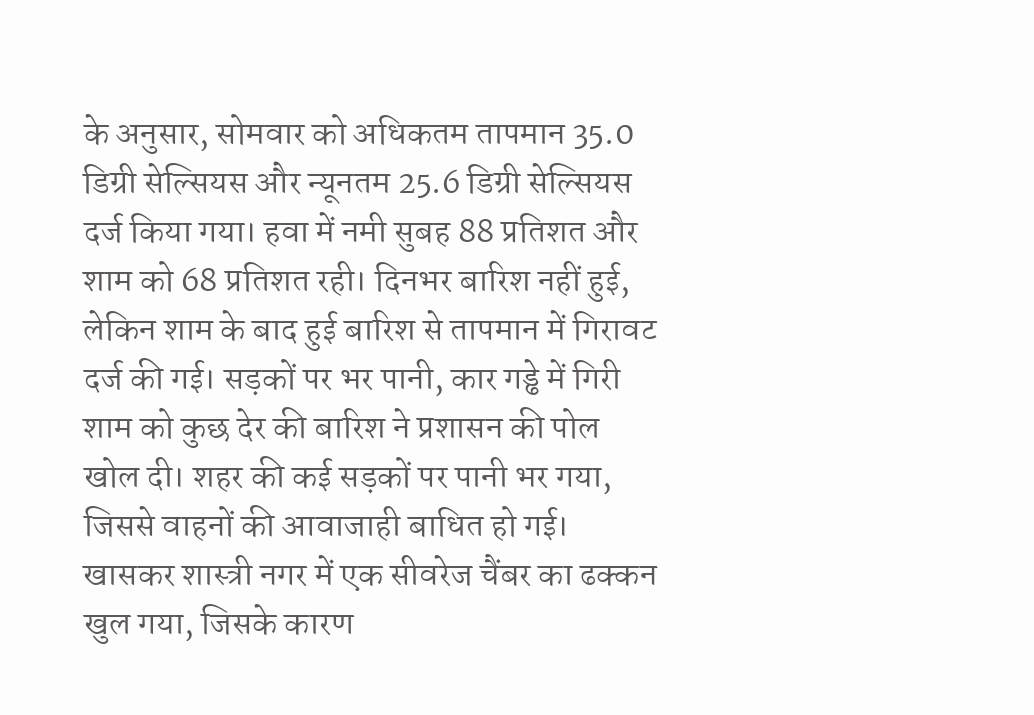के अनुसार, सोमवार को अधिकतम तापमान 35.0 डिग्री सेल्सियस और न्यूनतम 25.6 डिग्री सेल्सियस दर्ज किया गया। हवा में नमी सुबह 88 प्रतिशत और शाम को 68 प्रतिशत रही। दिनभर बारिश नहीं हुई, लेकिन शाम के बाद हुई बारिश से तापमान में गिरावट दर्ज की गई। सड़कों पर भर पानी, कार गड्ढे में गिरी शाम को कुछ देर की बारिश ने प्रशासन की पोल खोल दी। शहर की कई सड़कों पर पानी भर गया, जिससे वाहनों की आवाजाही बाधित हो गई। खासकर शास्त्री नगर में एक सीवरेज चैंबर का ढक्कन खुल गया, जिसके कारण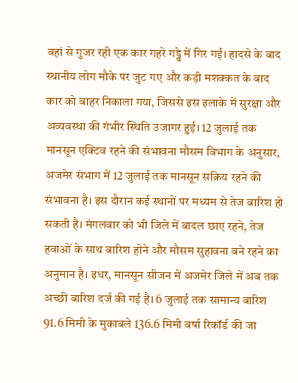वहां से गुजर रही एक कार गहरे गड्ढे में गिर गई। हादसे के बाद स्थानीय लोग मौके पर जुट गए और कड़ी मशक्कत के बाद कार को बाहर निकाला गया, जिससे इस इलाके में सुरक्षा और अव्यवस्था की गंभीर स्थिति उजागर हुई। 12 जुलाई तक मानसून एक्टिव रहने की संभावना मौसम विभाग के अनुसार, अजमेर संभाग में 12 जुलाई तक मानसून सक्रिय रहने की संभावना है। इस दौरान कई स्थानों पर मध्यम से तेज बारिश हो सकती है। मंगलवार को भी जिले में बादल छाए रहने, तेज हवाओं के साथ बारिश होने और मौसम सुहावना बने रहने का अनुमान है। इधर, मानसून सीजन में अजमेर जिले में अब तक अच्छी बारिश दर्ज की गई है। 6 जुलाई तक सामान्य बारिश 91.6 मिमी के मुकाबले 136.6 मिमी वर्षा रिकॉर्ड की जा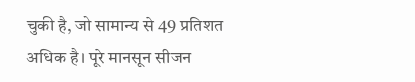चुकी है, जो सामान्य से 49 प्रतिशत अधिक है। पूरे मानसून सीजन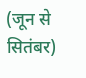(जून से सितंबर)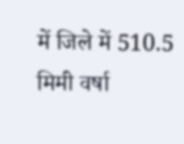में जिले में 510.5 मिमी वर्षा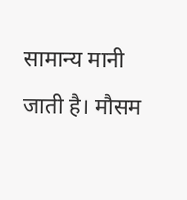सामान्य मानी जाती है। मौसम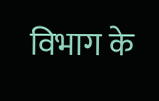विभाग के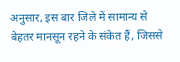अनुसार, इस बार जिले में सामान्य से बेहतर मानसून रहने के संकेत हैं, जिससे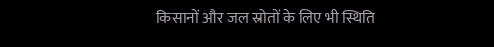किसानों और जल स्रोतों के लिए भी स्थिति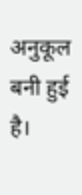अनुकूल बनी हुई है।